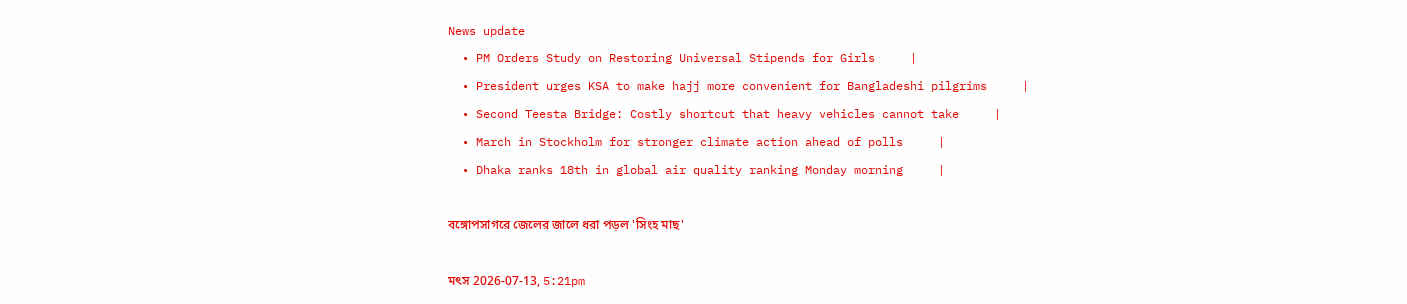News update
  • PM Orders Study on Restoring Universal Stipends for Girls     |
  • President urges KSA to make hajj more convenient for Bangladeshi pilgrims     |
  • Second Teesta Bridge: Costly shortcut that heavy vehicles cannot take     |
  • March in Stockholm for stronger climate action ahead of polls     |
  • Dhaka ranks 18th in global air quality ranking Monday morning     |

বঙ্গোপসাগরে জেলের জালে ধরা পড়ল 'সিংহ মাছ'

মৎস 2026-07-13, 5:21pm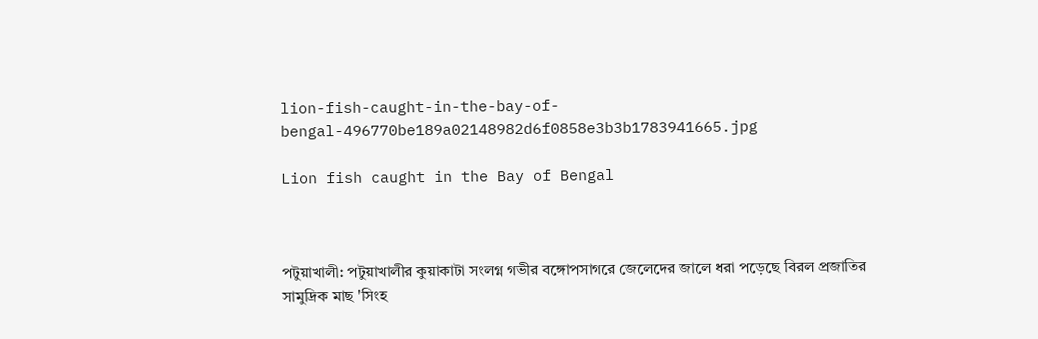lion-fish-caught-in-the-bay-of-bengal-496770be189a02148982d6f0858e3b3b1783941665.jpg

Lion fish caught in the Bay of Bengal



পটুয়াখালী: পটুয়াখালীর কুয়াকাটা সংলগ্ন গভীর বঙ্গোপসাগরে জেলেদের জালে ধরা পড়েছে বিরল প্রজাতির সামুদ্রিক মাছ 'সিংহ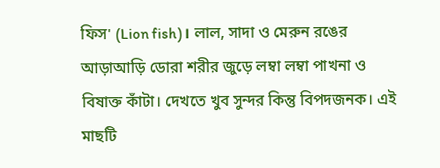ফিস' (Lion fish)। লাল, সাদা ও মেরুন রঙের আড়াআড়ি ডোরা শরীর জুড়ে লম্বা লম্বা পাখনা ও বিষাক্ত কাঁটা। দেখতে খুব সুন্দর কিন্তু বিপদজনক। এই মাছটি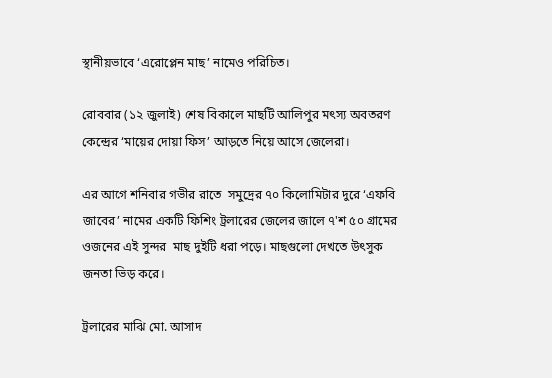স্থানীয়ভাবে ‘এরোপ্লেন মাছ’ নামেও পরিচিত।

রোববার (১২ জুলাই) শেষ বিকালে মাছটি আলিপুর মৎস্য অবতরণ কেন্দ্রের ‘মায়ের দোয়া ফিস’ আড়তে নিয়ে আসে জেলেরা।

এর আগে শনিবার গভীর রাতে  সমুদ্রের ৭০ কিলোমিটার দুরে ‘এফবি জাবের’ নামের একটি ফিশিং ট্রলারের জেলের জালে ৭'শ ৫০ গ্রামের ওজনের এই সুন্দর  মাছ দুইটি ধরা পড়ে। মাছগুলো দেখতে উৎসুক জনতা ভিড় করে।

ট্রলারের মাঝি মো. আসাদ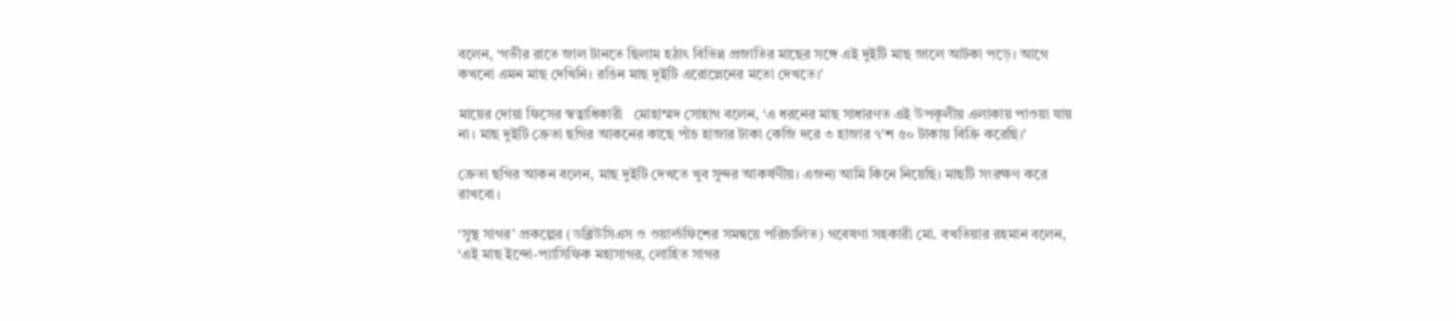বলেন, ‘গভীর রাতে জাল টানতে ছিলাম হঠাৎ বিভিন্ন প্রজাতির মাছের সঙ্গে এই দুইটি মাছ জালে আটকা পড়ে। আগে কখনো এমন মাছ দেখিনি। রঙিন মাছ দুইটি এরোপ্লেনের মতো দেখতে।'

মায়ের দোয়া ফিসের স্বত্বাধিকারী   মোহাম্মদ সোহাগ বলেন, ‘এ ধরনের মাছ সাধারণত এই উপকূলীয় এলাকায় পাওয়া যায় না। মাছ দুইটি ক্রেতা ছগির আকনের কাছে পাঁচ হাজার টাকা কেজি দরে ৩ হাজার ৭'শ ৫০ টাকায় বিক্রি করেছি।'

ক্রেতা ছগির আকন বলেন, মাছ দুইটি দেখতে খুব সুন্দর আকর্ষণীয়। এজন্য আমি কিনে নিয়েছি। মাছটি সংরক্ষণ করে রাখবো।

‘সুস্থ সাগর’ প্রকল্পের (ডব্লিউসিএস ও ওয়ার্ল্ডফিশের সমন্বয়ে পরিচালিত) গবেষণা সহকারী মো. বখতিয়ার রহমান বলেন, ‘এই মাছ ইন্দো-প্যাসিফিক মহাসাগর, লোহিত সাগর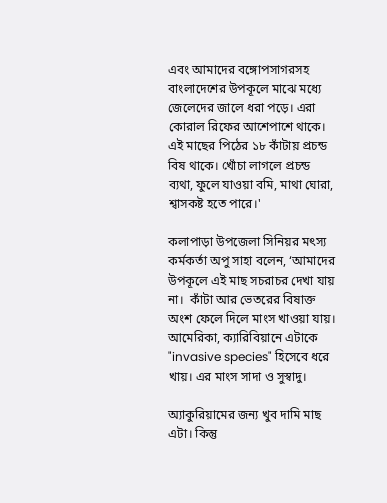এবং আমাদের বঙ্গোপসাগরসহ বাংলাদেশের উপকূলে মাঝে মধ্যে জেলেদের জালে ধরা পড়ে। এরা কোরাল রিফের আশেপাশে থাকে। এই মাছের পিঠের ১৮ কাঁটায় প্রচন্ড বিষ থাকে। খোঁচা লাগলে প্রচন্ড ব্যথা, ফুলে যাওয়া বমি, মাথা ঘোরা, শ্বাসকষ্ট হতে পারে।'

কলাপাড়া উপজেলা সিনিয়র মৎস্য কর্মকর্তা অপু সাহা বলেন, ‘আমাদের উপকূলে এই মাছ সচরাচর দেখা যায় না।  কাঁটা আর ভেতরের বিষাক্ত অংশ ফেলে দিলে মাংস খাওয়া যায়। আমেরিকা, ক্যারিবিয়ানে এটাকে "invasive species" হিসেবে ধরে খায়। এর মাংস সাদা ও সুস্বাদু।

অ্যাকুরিয়ামের জন্য খুব দামি মাছ এটা। কিন্তু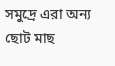সমুদ্রে এরা অন্য ছোট মাছ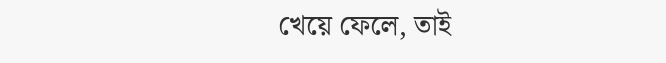খেয়ে ফেলে, তাই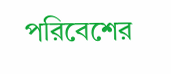পরিবেশের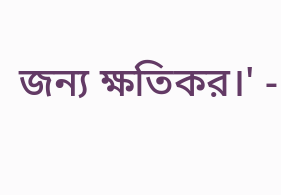জন্য ক্ষতিকর।' -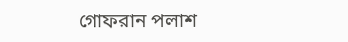গোফরান পলাশ